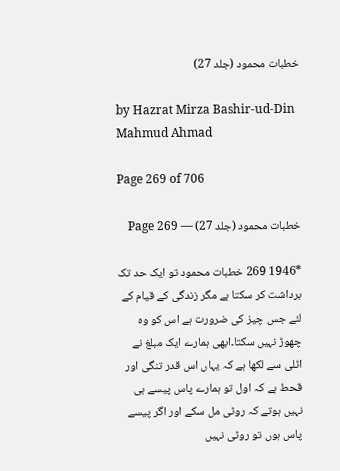خطبات محمود (جلد 27)

by Hazrat Mirza Bashir-ud-Din Mahmud Ahmad

Page 269 of 706

خطبات محمود (جلد 27) — Page 269

*1946 269 خطبات محمود تو ایک حد تک برداشت کر سکتا ہے مگر زندگی کے قیام کے لئے جس چیز کی ضرورت ہے اس کو وہ چھوڑ نہیں سکتا۔ابھی ہمارے ایک مبلغ نے اٹلی سے لکھا ہے کہ یہاں اس قدر تنگی اور قحط ہے کہ اول تو ہمارے پاس پیسے ہی نہیں ہوتے کہ روٹی مل سکے اور اگر پیسے پاس ہوں تو روٹی نہیں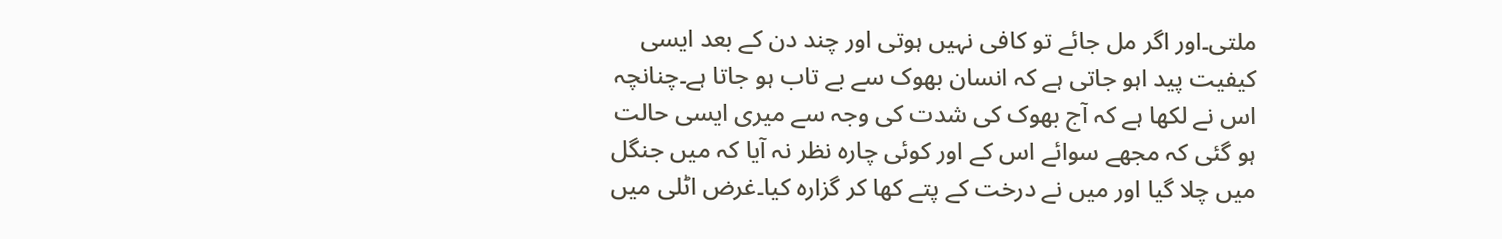ملتی۔اور اگر مل جائے تو کافی نہیں ہوتی اور چند دن کے بعد ایسی کیفیت پید اہو جاتی ہے کہ انسان بھوک سے بے تاب ہو جاتا ہے۔چنانچہ اس نے لکھا ہے کہ آج بھوک کی شدت کی وجہ سے میری ایسی حالت ہو گئی کہ مجھے سوائے اس کے اور کوئی چارہ نظر نہ آیا کہ میں جنگل میں چلا گیا اور میں نے درخت کے پتے کھا کر گزارہ کیا۔غرض اٹلی میں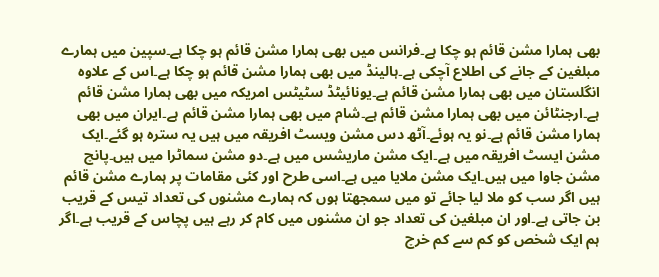بھی ہمارا مشن قائم ہو چکا ہے۔فرانس میں بھی ہمارا مشن قائم ہو چکا ہے۔سپین میں ہمارے مبلغین کے جانے کی اطلاع آچکی ہے۔ہالینڈ میں بھی ہمارا مشن قائم ہو چکا ہے۔اس کے علاوہ انگلستان میں بھی ہمارا مشن قائم ہے۔یونائیٹڈ سٹیٹس امریکہ میں بھی ہمارا مشن قائم ہے۔ارجنٹائن میں بھی ہمارا مشن قائم ہے۔شام میں بھی ہمارا مشن قائم ہے۔ایران میں بھی ہمارا مشن قائم ہے۔نو یہ ہوئے۔آٹھ دس مشن ویسٹ افریقہ میں ہیں یہ سترہ ہو گئے۔ایک مشن ایسٹ افریقہ میں ہے۔ایک مشن ماریشس میں ہے۔دو مشن سماٹرا میں ہیں۔پانچ مشن جاوا میں ہیں۔ایک مشن ملایا میں ہے۔اسی طرح اور کئی مقامات پر ہمارے مشن قائم ہیں اگر سب کو ملا لیا جائے تو میں سمجھتا ہوں کہ ہمارے مشنوں کی تعداد تیس کے قریب بن جاتی ہے۔اور ان مبلغین کی تعداد جو ان مشنوں میں کام کر رہے ہیں پچاس کے قریب ہے۔اگر ہم ایک شخص کو کم سے کم خرچ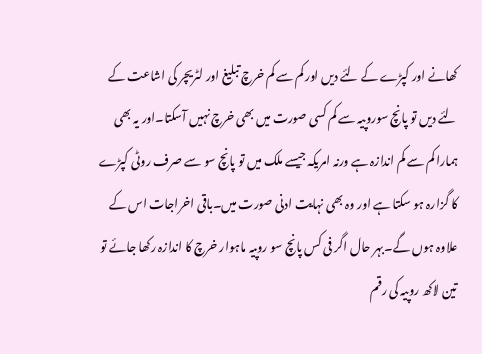کھانے اور کپڑے کے لئے دیں اور کم سے کم خرچ تبلیغ اور لٹریچر کی اشاعت کے لئے دیں تو پانچ سوروپیہ سے کم کسی صورت میں بھی خرچ نہیں آسکتا۔اور یہ بھی ہمارا کم سے کم اندازہ ہے ورنہ امریکہ جیسے ملک میں تو پانچ سو سے صرف روٹی کپڑے کا گزارہ ہو سکتا ہے اور وہ بھی نہایت ادنی صورت میں۔باقی اخراجات اس کے علاوہ ہوں گے۔بہر حال اگر فی کس پانچ سو روپیہ ماہوار خرچ کا اندازہ رکھا جائے تو تین لاکھ روپیہ کی رقم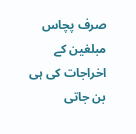صرف پچاس مبلغین کے اخراجات کی ہی بن جاتی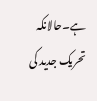ہے۔حالانکہ تحریک جدید کی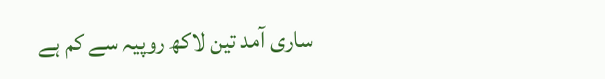ساری آمد تین لاکھ روپیہ سے کم ہے